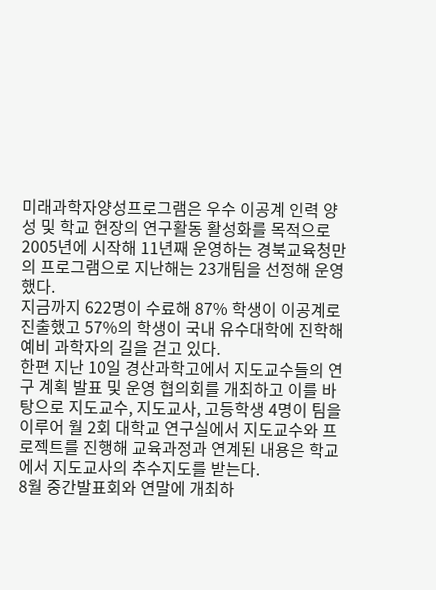미래과학자양성프로그램은 우수 이공계 인력 양성 및 학교 현장의 연구활동 활성화를 목적으로 2005년에 시작해 11년째 운영하는 경북교육청만의 프로그램으로 지난해는 23개팀을 선정해 운영했다.
지금까지 622명이 수료해 87% 학생이 이공계로 진출했고 57%의 학생이 국내 유수대학에 진학해 예비 과학자의 길을 걷고 있다.
한편 지난 10일 경산과학고에서 지도교수들의 연구 계획 발표 및 운영 협의회를 개최하고 이를 바탕으로 지도교수, 지도교사, 고등학생 4명이 팀을 이루어 월 2회 대학교 연구실에서 지도교수와 프로젝트를 진행해 교육과정과 연계된 내용은 학교에서 지도교사의 추수지도를 받는다.
8월 중간발표회와 연말에 개최하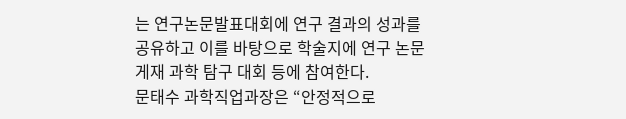는 연구논문발표대회에 연구 결과의 성과를 공유하고 이를 바탕으로 학술지에 연구 논문 게재 과학 탐구 대회 등에 참여한다.
문태수 과학직업과장은 “안정적으로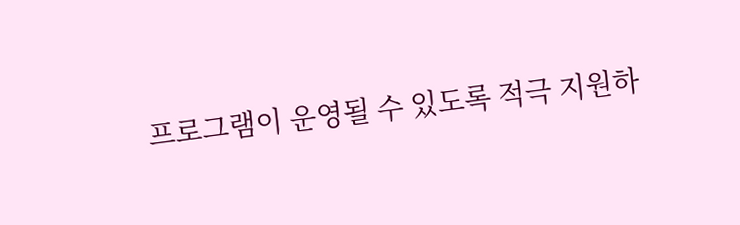프로그램이 운영될 수 있도록 적극 지원하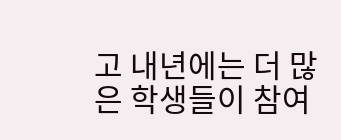고 내년에는 더 많은 학생들이 참여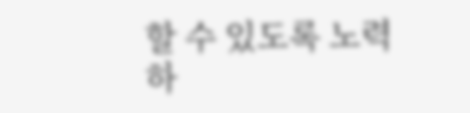할 수 있도록 노력하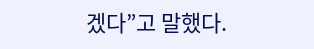겠다”고 말했다.